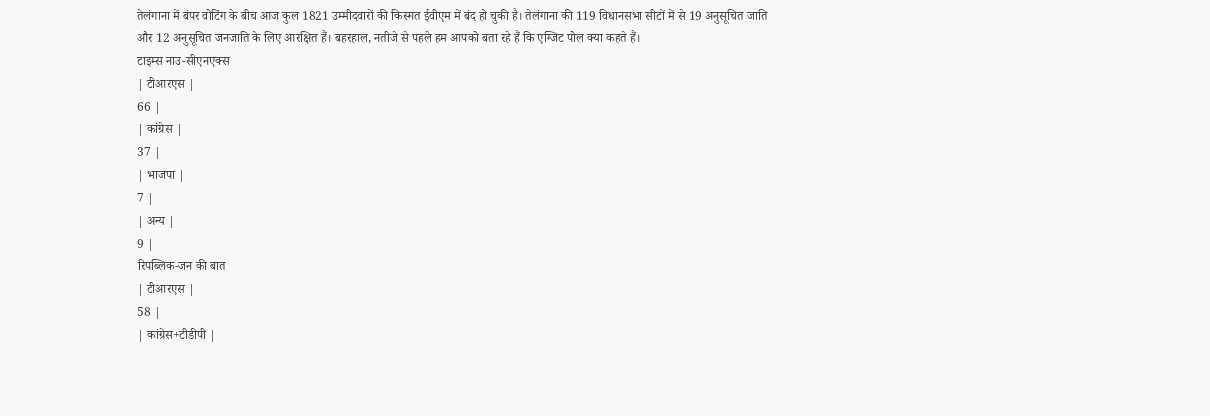तेलंगाना में बंपर वोटिंग के बीच आज कुल 1821 उम्मीदवारों की किस्मत ईवीएम में बंद हो चुकी है। तेलंगाना की 119 विधानसभा सीटों में से 19 अनुसूचित जाति और 12 अनुसूचित जनजाति के लिए आरक्षित हैं। बहरहाल, नतीजे से पहले हम आपको बता रहे हैं कि एग्जिट पोल क्या कहते हैं।
टाइम्स नाउ-सीएनएक्स
| टीआरएस |
66 |
| कांग्रेस |
37 |
| भाजपा |
7 |
| अन्य |
9 |
रिपब्लिक-जन की बात
| टीआरएस |
58 |
| कांग्रेस+टीडीपी |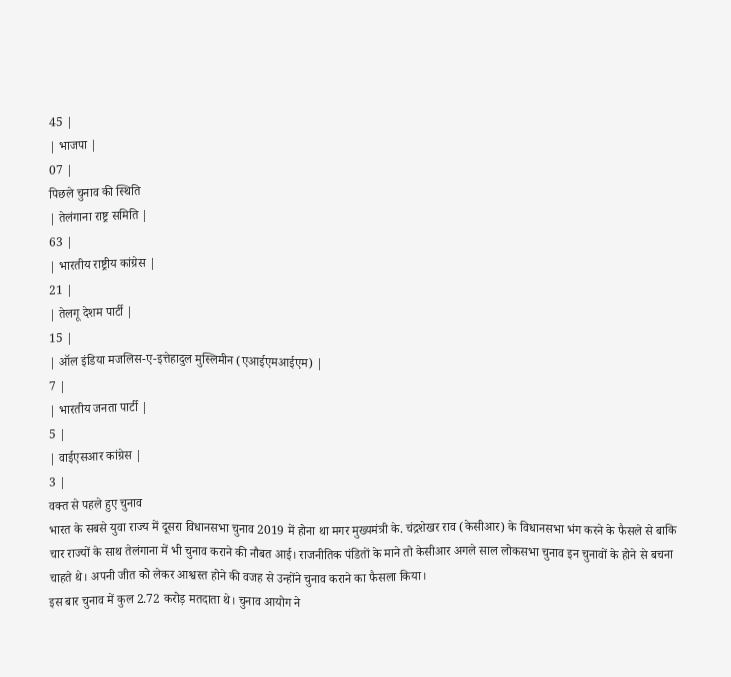45 |
| भाजपा |
07 |
पिछले चुनाव की स्थिति
| तेलंगाना राष्ट्र समिति |
63 |
| भारतीय राष्ट्रीय कांग्रेस |
21 |
| तेलगू देशम पार्टी |
15 |
| ऑल इंडिया मजलिस-ए-इत्तेहादुल मुस्लिमीन (एआईएमआईएम) |
7 |
| भारतीय जनता पार्टी |
5 |
| वाईएसआर कांग्रेस |
3 |
वक्त से पहले हुए चुनाव
भारत के सबसे युवा राज्य में दूसरा विधानसभा चुनाव 2019 में होना था मगर मुख्यमंत्री के. चंद्रशेखर राव (केसीआर) के विधानसभा भंग करने के फैसले से बाकि चार राज्यों के साथ तेलंगाना में भी चुनाव कराने की नौबत आई। राजनीतिक पंडितों के माने तो केसीआर अगले साल लोकसभा चुनाव इन चुनावों के होने से बचना चाहते थे। अपनी जीत को लेकर आश्वस्त होने की वजह से उन्होंने चुनाव कराने का फैसला किया।
इस बार चुनाव में कुल 2.72 करोड़ मतदाता थे। चुनाव आयोग ने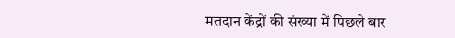मतदान केंद्रों की संख्या में पिछले बार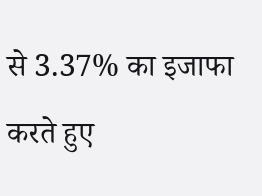से 3.37% का इजाफा करते हुए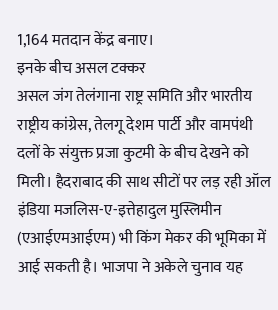1,164 मतदान केंद्र बनाए।
इनके बीच असल टक्कर
असल जंग तेलंगाना राष्ट्र समिति और भारतीय राष्ट्रीय कांग्रेस, तेलगू देशम पार्टी और वामपंथी दलों के संयुक्त प्रजा कुटमी के बीच देखने को मिली। हैदराबाद की साथ सीटों पर लड़ रही ऑल इंडिया मजलिस-ए-इत्तेहादुल मुस्लिमीन (एआईएमआईएम) भी किंग मेकर की भूमिका में आई सकती है। भाजपा ने अकेले चुनाव यह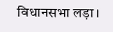विधानसभा लड़ा।